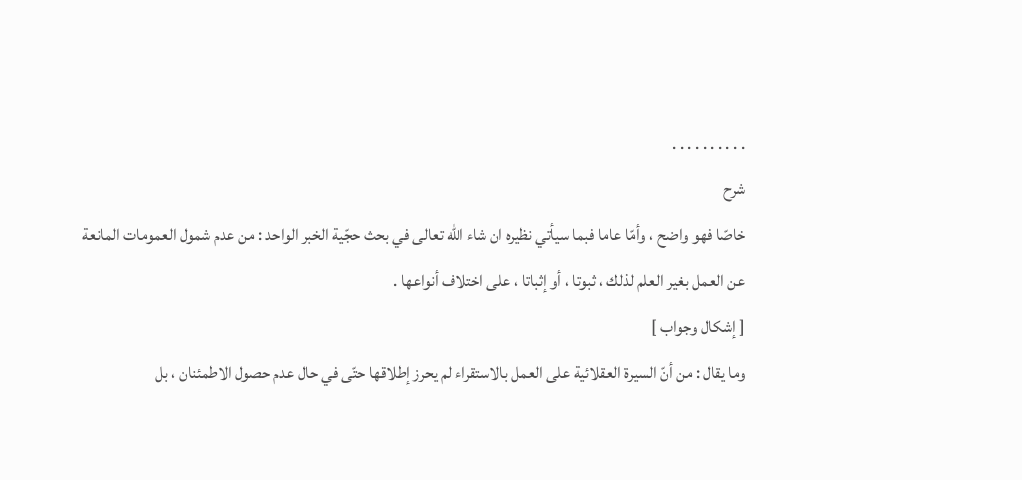. . . . . . . . . .
شرح
خاصّا فهو واضح ، وأمّا عاما فبما سيأتي نظيره ان شاء اللّه تعالى في بحث حجّية الخبر الواحد : من عدم شمول العمومات المانعة عن العمل بغير العلم لذلك ، ثبوتا ، أو إثباتا ، على اختلاف أنواعها .
[ إشكال وجواب ]
وما يقال : من أنّ السيرة العقلائية على العمل بالاستقراء لم يحرز إطلاقها حتّى في حال عدم حصول الاطمئنان ، بل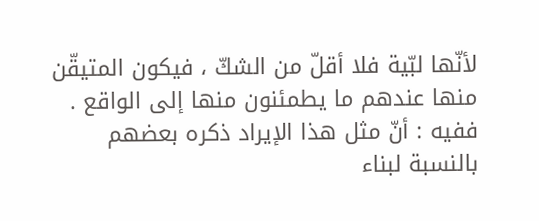لأنّها لبّية فلا أقلّ من الشكّ ، فيكون المتيقّن منها عندهم ما يطمئنون منها إلى الواقع . ففيه : أنّ مثل هذا الإيراد ذكره بعضهم بالنسبة لبناء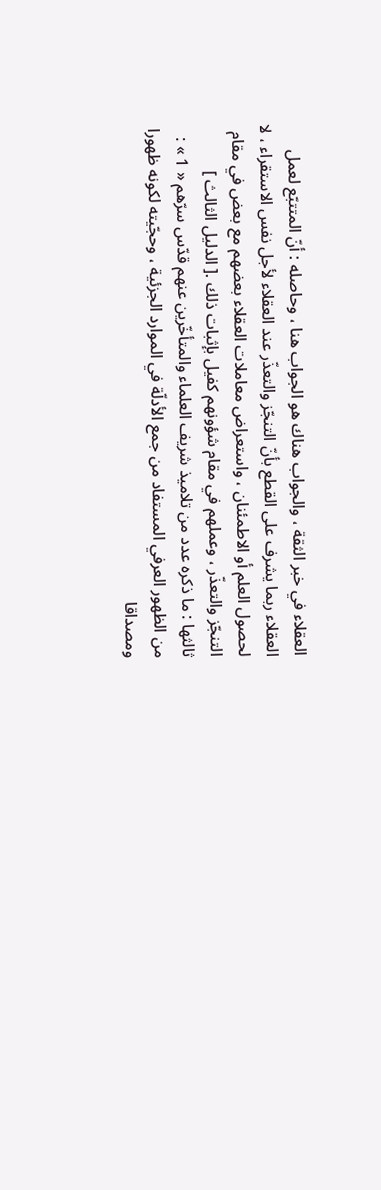العقلاء في خبر الثقة ، والجواب هناك هو الجواب هنا ، وحاصله : أنّ المتتبّع لعمل العقلاء ربما يشرف على القطع بأنّ التنجّز والتعذّر عند العقلاء لأجل نفس الاستقراء ، لا لحصول العلم أو الاطمئنان ، واستعراض معاملات العقلاء بعضهم مع بعض في مقام التنجّز والتعذّر ، وعملهم في مقام شؤونهم كفيل بإثبات ذلك .[ الدليل الثالث ]
ثالثها : ما ذكره عدد من تلاميذ شريف العلماء والمتأخّرين عنهم قدّس سرّهم « 1 » : من الظهور العرفي المستفاد من جمع الأدلّة في الموارد الجزئية ، وحجّيته لكونه ظهورا ومصداقا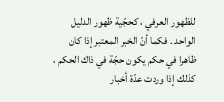للظهور العرفي ، كحجّية ظهور الدليل الواحد . فكما أنّ الخبر المعتبر إذا كان ظاهرا في حكم يكون حجّة في ذاك الحكم ، كذلك إذا وردت عدّة أخبار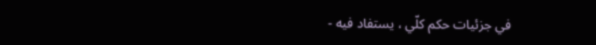في جزئيات حكم كلّي ، يستفاد فيه -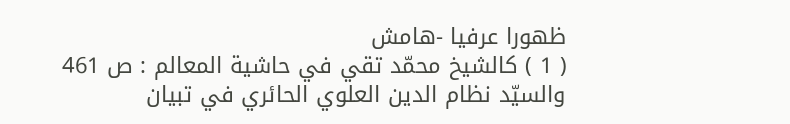ظهورا عرفيا -هامش
( 1 ) كالشيخ محمّد تقي في حاشية المعالم : ص 461 والسيّد نظام الدين العلوي الحائري في تبيان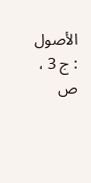الأصول : ج 3 ، ص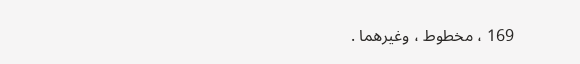169 ، مخطوط ، وغيرهما .